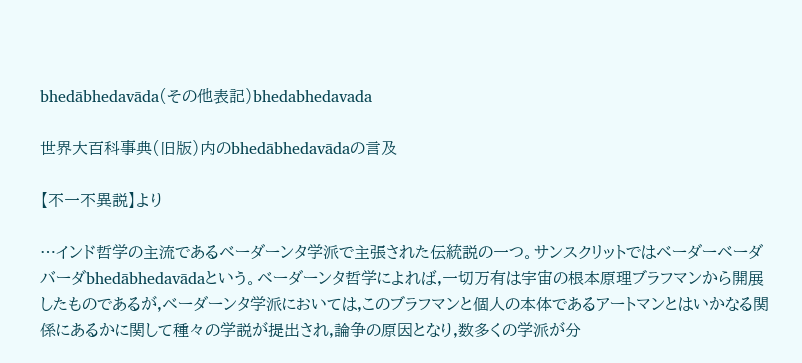bhedābhedavāda(その他表記)bhedabhedavada

世界大百科事典(旧版)内のbhedābhedavādaの言及

【不一不異説】より

…インド哲学の主流であるベーダーンタ学派で主張された伝統説の一つ。サンスクリットではベーダーベーダバーダbhedābhedavādaという。ベーダーンタ哲学によれば,一切万有は宇宙の根本原理ブラフマンから開展したものであるが,ベーダーンタ学派においては,このブラフマンと個人の本体であるアートマンとはいかなる関係にあるかに関して種々の学説が提出され,論争の原因となり,数多くの学派が分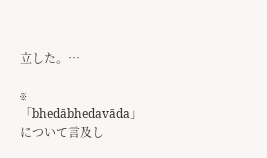立した。…

※「bhedābhedavāda」について言及し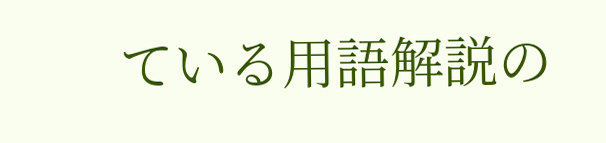ている用語解説の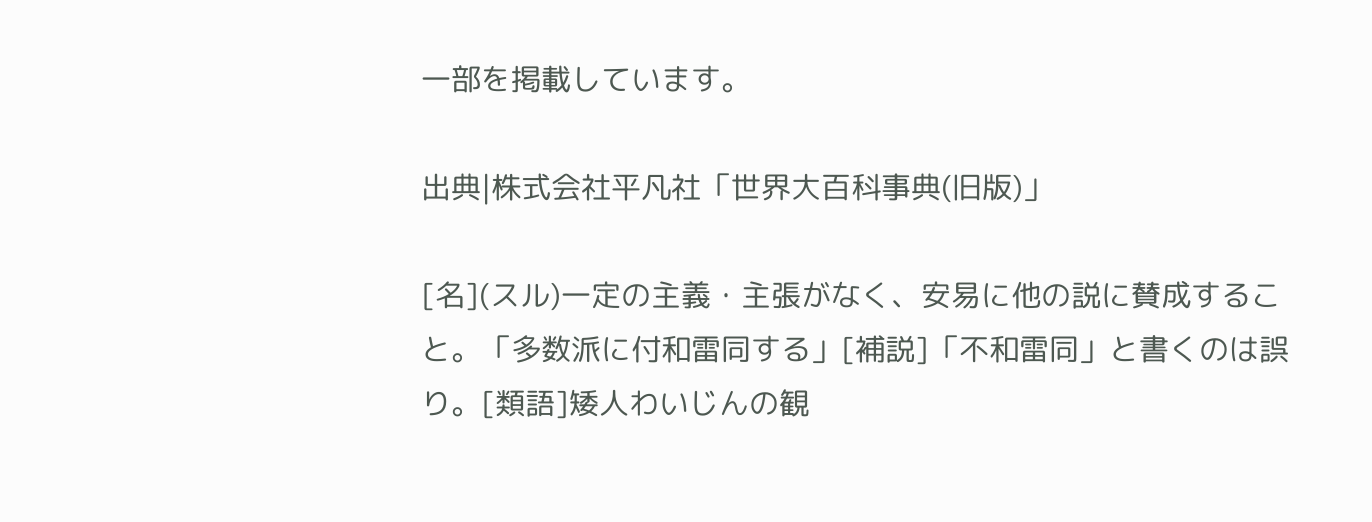一部を掲載しています。

出典|株式会社平凡社「世界大百科事典(旧版)」

[名](スル)一定の主義・主張がなく、安易に他の説に賛成すること。「多数派に付和雷同する」[補説]「不和雷同」と書くのは誤り。[類語]矮人わいじんの観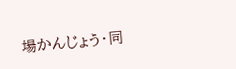場かんじょう・同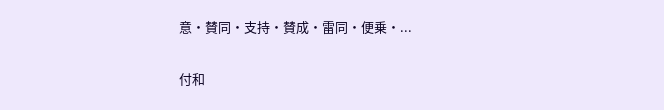意・賛同・支持・賛成・雷同・便乗・...

付和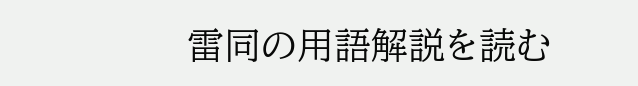雷同の用語解説を読む